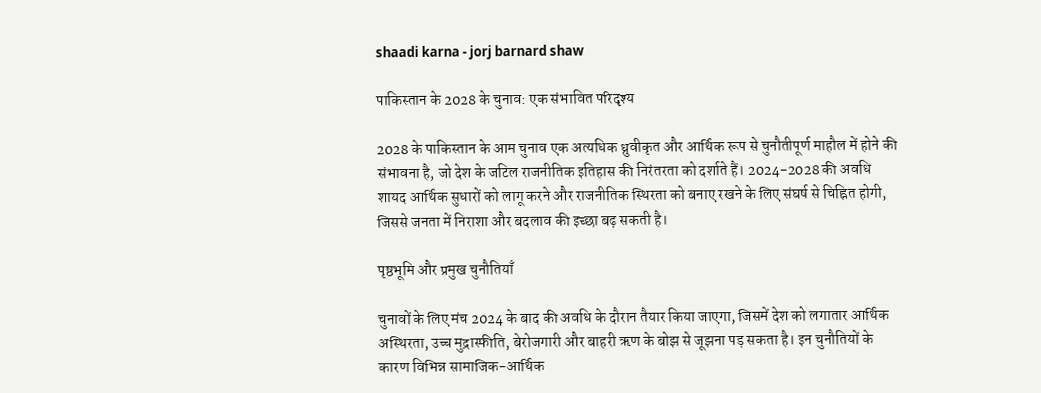shaadi karna - jorj barnard shaw

पाकिस्तान के 2028 के चुनाव: एक संभावित परिदृश्य

2028 के पाकिस्तान के आम चुनाव एक अत्यधिक ध्रुवीकृत और आर्थिक रूप से चुनौतीपूर्ण माहौल में होने की संभावना है, जो देश के जटिल राजनीतिक इतिहास की निरंतरता को दर्शाते हैं। 2024-2028 की अवधि शायद आर्थिक सुधारों को लागू करने और राजनीतिक स्थिरता को बनाए रखने के लिए संघर्ष से चिह्नित होगी, जिससे जनता में निराशा और बदलाव की इच्छा बढ़ सकती है।

पृष्ठभूमि और प्रमुख चुनौतियाँ

चुनावों के लिए मंच 2024 के बाद की अवधि के दौरान तैयार किया जाएगा, जिसमें देश को लगातार आर्थिक अस्थिरता, उच्च मुद्रास्फीति, बेरोजगारी और बाहरी ऋण के बोझ से जूझना पड़ सकता है। इन चुनौतियों के कारण विभिन्न सामाजिक-आर्थिक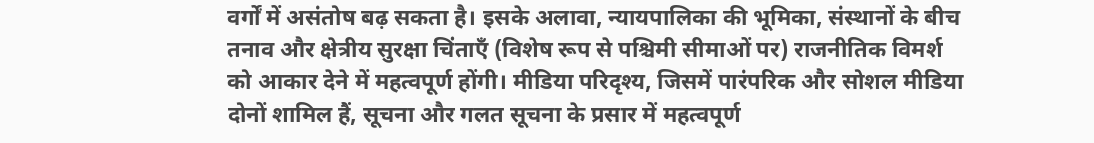वर्गों में असंतोष बढ़ सकता है। इसके अलावा, न्यायपालिका की भूमिका, संस्थानों के बीच तनाव और क्षेत्रीय सुरक्षा चिंताएँ (विशेष रूप से पश्चिमी सीमाओं पर) राजनीतिक विमर्श को आकार देने में महत्वपूर्ण होंगी। मीडिया परिदृश्य, जिसमें पारंपरिक और सोशल मीडिया दोनों शामिल हैं, सूचना और गलत सूचना के प्रसार में महत्वपूर्ण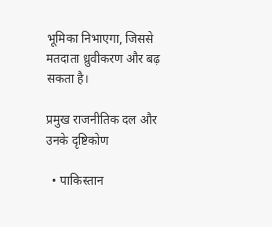भूमिका निभाएगा, जिससे मतदाता ध्रुवीकरण और बढ़ सकता है।

प्रमुख राजनीतिक दल और उनके दृष्टिकोण

  • पाकिस्तान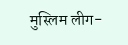मुस्लिम लीग-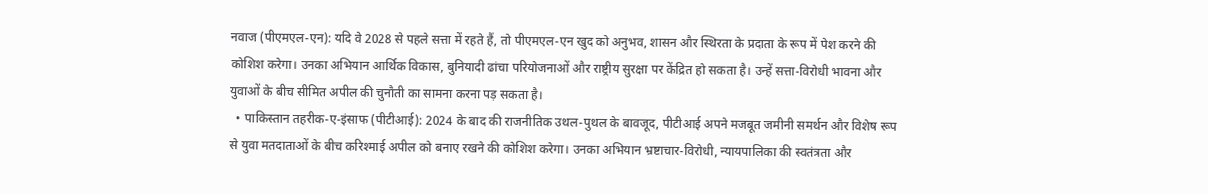नवाज (पीएमएल-एन): यदि वे 2028 से पहले सत्ता में रहते हैं, तो पीएमएल-एन खुद को अनुभव, शासन और स्थिरता के प्रदाता के रूप में पेश करने की कोशिश करेगा। उनका अभियान आर्थिक विकास, बुनियादी ढांचा परियोजनाओं और राष्ट्रीय सुरक्षा पर केंद्रित हो सकता है। उन्हें सत्ता-विरोधी भावना और युवाओं के बीच सीमित अपील की चुनौती का सामना करना पड़ सकता है।
  • पाकिस्तान तहरीक-ए-इंसाफ (पीटीआई): 2024 के बाद की राजनीतिक उथल-पुथल के बावजूद, पीटीआई अपने मजबूत जमीनी समर्थन और विशेष रूप से युवा मतदाताओं के बीच करिश्माई अपील को बनाए रखने की कोशिश करेगा। उनका अभियान भ्रष्टाचार-विरोधी, न्यायपालिका की स्वतंत्रता और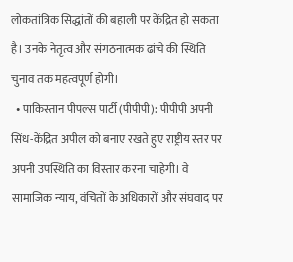लोकतांत्रिक सिद्धांतों की बहाली पर केंद्रित हो सकता है। उनके नेतृत्व और संगठनात्मक ढांचे की स्थिति चुनाव तक महत्वपूर्ण होगी।
  • पाकिस्तान पीपल्स पार्टी (पीपीपी): पीपीपी अपनी सिंध-केंद्रित अपील को बनाए रखते हुए राष्ट्रीय स्तर पर अपनी उपस्थिति का विस्तार करना चाहेगी। वे सामाजिक न्याय, वंचितों के अधिकारों और संघवाद पर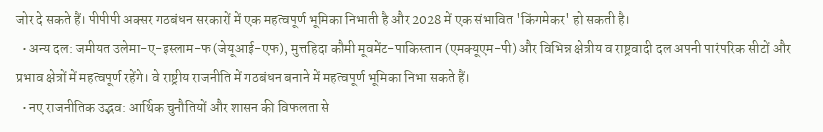जोर दे सकते हैं। पीपीपी अक्सर गठबंधन सरकारों में एक महत्वपूर्ण भूमिका निभाती है और 2028 में एक संभावित 'किंगमेकर' हो सकती है।
  • अन्य दल: जमीयत उलेमा-ए-इस्लाम-फ (जेयूआई-एफ), मुत्तहिदा कौमी मूवमेंट-पाकिस्तान (एमक्यूएम-पी) और विभिन्न क्षेत्रीय व राष्ट्रवादी दल अपनी पारंपरिक सीटों और प्रभाव क्षेत्रों में महत्वपूर्ण रहेंगे। वे राष्ट्रीय राजनीति में गठबंधन बनाने में महत्वपूर्ण भूमिका निभा सकते हैं।
  • नए राजनीतिक उद्भव: आर्थिक चुनौतियों और शासन की विफलता से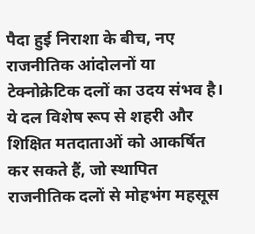पैदा हुई निराशा के बीच, नए राजनीतिक आंदोलनों या टेक्नोक्रेटिक दलों का उदय संभव है। ये दल विशेष रूप से शहरी और शिक्षित मतदाताओं को आकर्षित कर सकते हैं, जो स्थापित राजनीतिक दलों से मोहभंग महसूस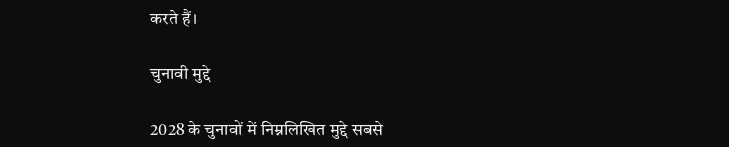करते हैं।

चुनावी मुद्दे

2028 के चुनावों में निम्नलिखित मुद्दे सबसे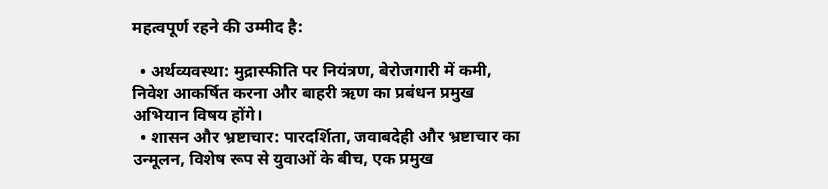महत्वपूर्ण रहने की उम्मीद है:

  • अर्थव्यवस्था: मुद्रास्फीति पर नियंत्रण, बेरोजगारी में कमी, निवेश आकर्षित करना और बाहरी ऋण का प्रबंधन प्रमुख अभियान विषय होंगे।
  • शासन और भ्रष्टाचार: पारदर्शिता, जवाबदेही और भ्रष्टाचार का उन्मूलन, विशेष रूप से युवाओं के बीच, एक प्रमुख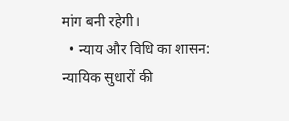मांग बनी रहेगी।
  • न्याय और विधि का शासन: न्यायिक सुधारों की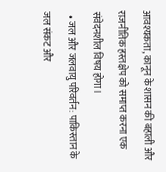आवश्यकता, कानून के शासन की बहाली और राजनीतिक हस्तक्षेप को समाप्त करना एक संवेदनशील विषय होगा।
  • जल और जलवायु परिवर्तन: पाकिस्तान के जल संकट और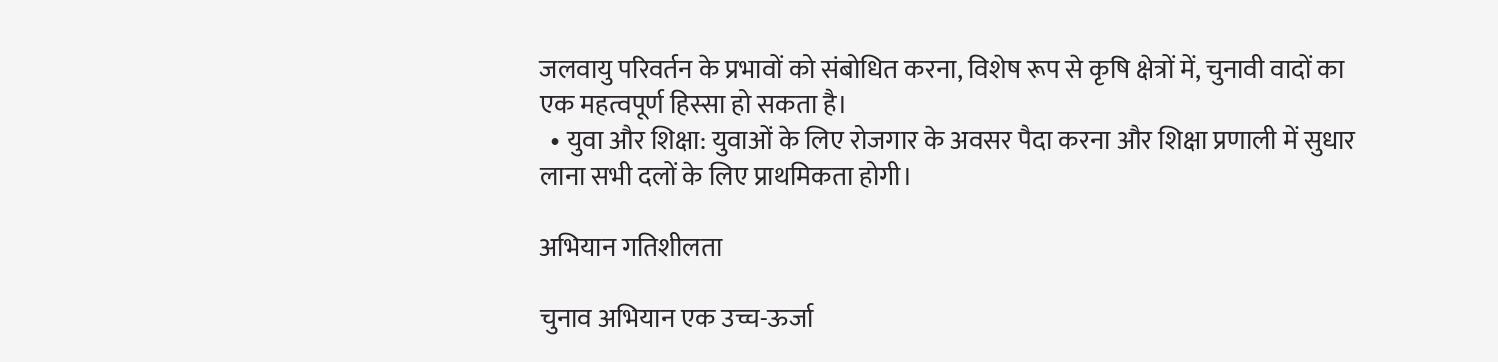जलवायु परिवर्तन के प्रभावों को संबोधित करना, विशेष रूप से कृषि क्षेत्रों में, चुनावी वादों का एक महत्वपूर्ण हिस्सा हो सकता है।
  • युवा और शिक्षा: युवाओं के लिए रोजगार के अवसर पैदा करना और शिक्षा प्रणाली में सुधार लाना सभी दलों के लिए प्राथमिकता होगी।

अभियान गतिशीलता

चुनाव अभियान एक उच्च-ऊर्जा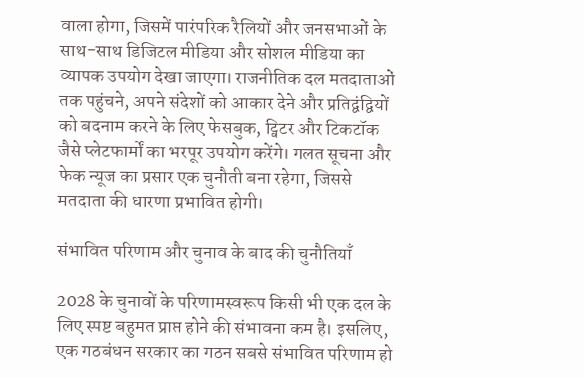वाला होगा, जिसमें पारंपरिक रैलियों और जनसभाओं के साथ-साथ डिजिटल मीडिया और सोशल मीडिया का व्यापक उपयोग देखा जाएगा। राजनीतिक दल मतदाताओं तक पहुंचने, अपने संदेशों को आकार देने और प्रतिद्वंद्वियों को बदनाम करने के लिए फेसबुक, ट्विटर और टिकटॉक जैसे प्लेटफार्मों का भरपूर उपयोग करेंगे। गलत सूचना और फेक न्यूज का प्रसार एक चुनौती बना रहेगा, जिससे मतदाता की धारणा प्रभावित होगी।

संभावित परिणाम और चुनाव के बाद की चुनौतियाँ

2028 के चुनावों के परिणामस्वरूप किसी भी एक दल के लिए स्पष्ट बहुमत प्राप्त होने की संभावना कम है। इसलिए, एक गठबंधन सरकार का गठन सबसे संभावित परिणाम हो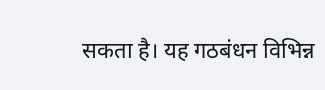सकता है। यह गठबंधन विभिन्न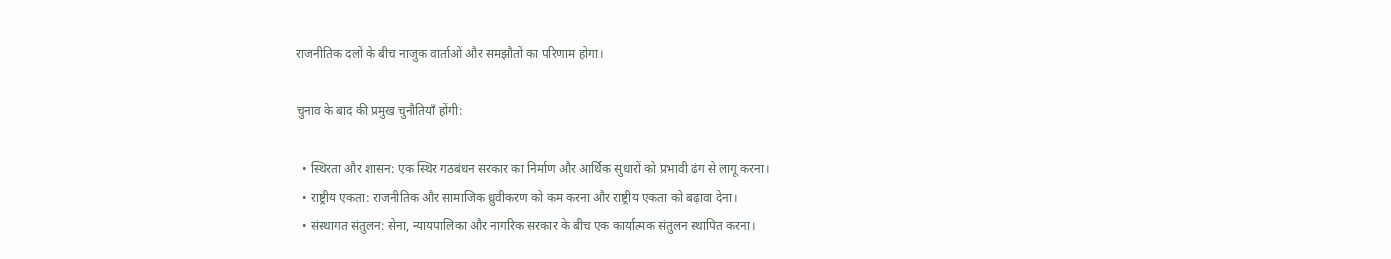राजनीतिक दलों के बीच नाजुक वार्ताओं और समझौतों का परिणाम होगा।

चुनाव के बाद की प्रमुख चुनौतियाँ होंगी:

  • स्थिरता और शासन: एक स्थिर गठबंधन सरकार का निर्माण और आर्थिक सुधारों को प्रभावी ढंग से लागू करना।
  • राष्ट्रीय एकता: राजनीतिक और सामाजिक ध्रुवीकरण को कम करना और राष्ट्रीय एकता को बढ़ावा देना।
  • संस्थागत संतुलन: सेना, न्यायपालिका और नागरिक सरकार के बीच एक कार्यात्मक संतुलन स्थापित करना।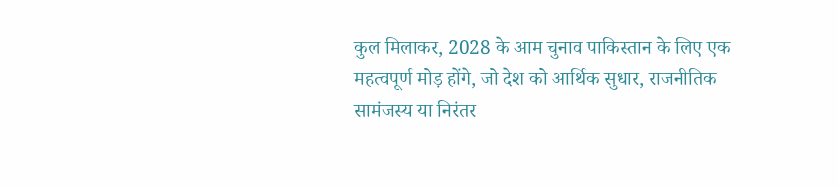कुल मिलाकर, 2028 के आम चुनाव पाकिस्तान के लिए एक महत्वपूर्ण मोड़ होंगे, जो देश को आर्थिक सुधार, राजनीतिक सामंजस्य या निरंतर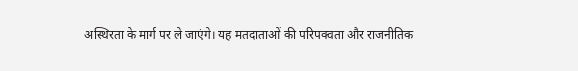अस्थिरता के मार्ग पर ले जाएंगे। यह मतदाताओं की परिपक्वता और राजनीतिक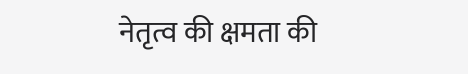नेतृत्व की क्षमता की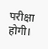परीक्षा होगी।